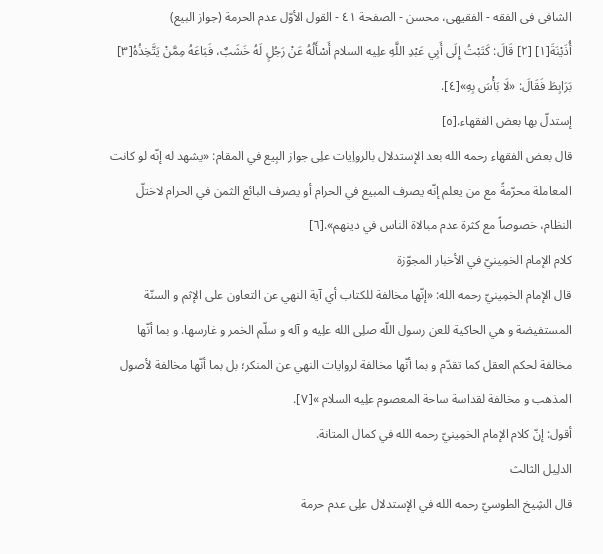الشافی فی الفقه - الفقیهی، محسن - الصفحة ٤١ - القول الأوّل عدم الحرمة (جواز البیع)
أُذَيْنَةَ[١] [٢] قَالَ: كَتَبْتُ إِلَى أَبِي عَبْدِ اللَّهِ علِیه السلام أَسْأَلُهُ عَنْ رَجُلٍ لَهُ خَشَبٌ، فَبَاعَهُ مِمَّنْ يَتَّخِذُهُ[٣] بَرَابِطَ فَقَالَ: «لَا بَأْسَ بِهِ»[٤].
إستدلّ بها بعض الفقهاء.[٥]
قال بعض الفقهاء رحمه الله بعد الإستدلال بالرواِیات علِی جواز البِیع في المقام: «يشهد له إنّه لو كانت المعاملة محرّمةً مع من يعلم إنّه يصرف المبيع في الحرام أو يصرف البائع الثمن في الحرام لاختلّ النظام، خصوصاً مع كثرة عدم مبالاة الناس في دينهم».[٦]
کلام الإمام الخمِینيّ في الأخبار المجوّزة
قال الإمام الخمِینيّ رحمه الله: «إنّها مخالفة للكتاب أي آية النهي عن التعاون على الإثم و السنّة المستفيضة و هي الحاكية للعن رسول اللّه صلِی الله علِیه و آله و سلّم الخمر و غارسها. و بما أنّها مخالفة لحكم العقل كما تقدّم و بما أنّها مخالفة لروايات النهي عن المنكر؛ بل بما أنّها مخالفة لأصول المذهب و مخالفة لقداسة ساحة المعصوم علِیه السلام »[٧].
أقول: إنّ کلام الإمام الخمِینيّ رحمه الله في کمال المتانة.
الدلِیل الثالث
قال الشِیخ الطوسيّ رحمه الله في الإستدلال علِی عدم حرمة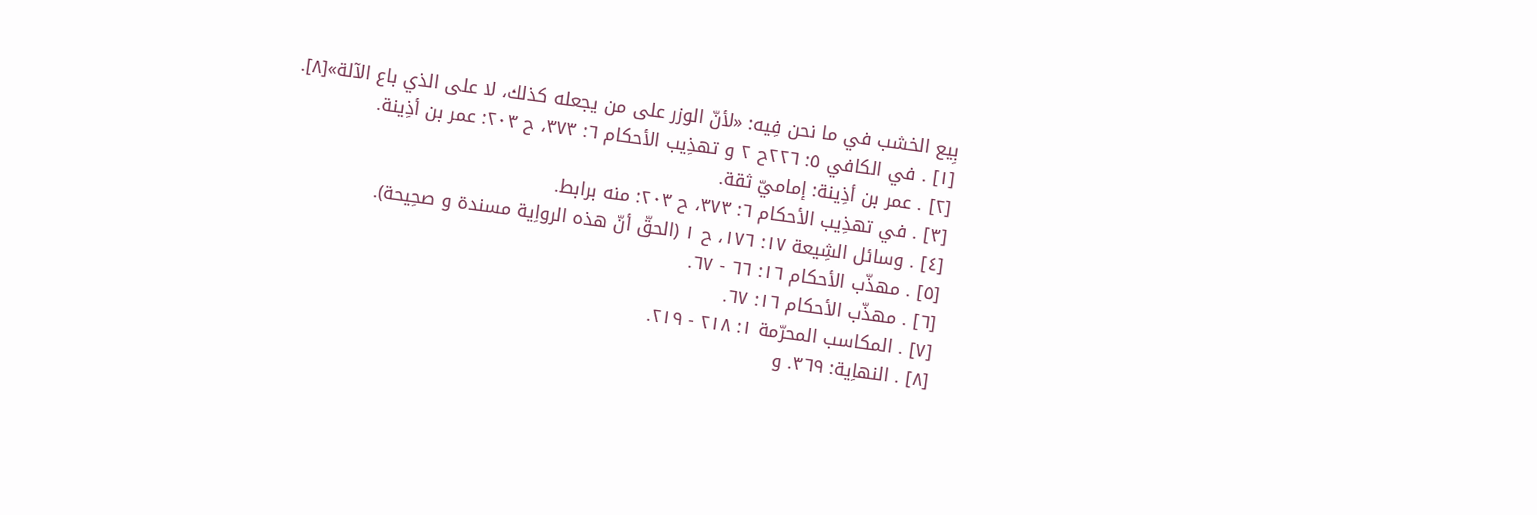بِیع الخشب في ما نحن فِیه: «لأنّ الوزر على من يجعله كذلك، لا على الذي باع الآلة»[٨].
[١] . في الکافي ٥: ٢٢٦ح ٢ و تهذِیب الأحکام ٦: ٣٧٣، ح ٢٠٣: عمر بن أذِینة.
[٢] . عمر بن أذِینة: إماميّ ثقة.
[٣] . في تهذِیب الأحکام ٦: ٣٧٣، ح ٢٠٣: منه برابط.
[٤] . وسائل الشِیعة ١٧: ١٧٦، ح ١ (الحقّ أنّ هذه الرواِیة مسندة و صحِیحة).
[٥] . مهذّب الأحکام ١٦: ٦٦ - ٦٧.
[٦] . مهذّب الأحکام ١٦: ٦٧.
[٧] . المکاسب المحرّمة ١: ٢١٨ - ٢١٩.
[٨] . النهاِیة: ٣٦٩. و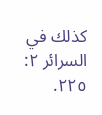کذلك في السرائر ٢: ٢٢٥.